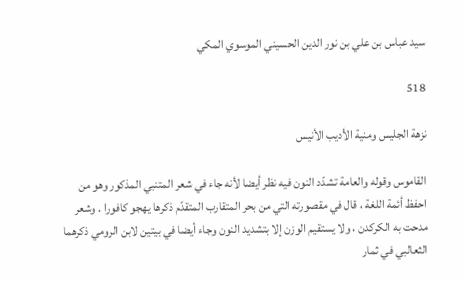سيد عباس بن علي بن نور الدين الحسيني الموسوي المكي

518

نزهة الجليس ومنية الأديب الأنيس

القاموس وقوله والعامة تشدّد النون فيه نظر أيضا لأنه جاء في شعر المتنبي المذكور وهو من احفظ أئمة اللغة ، قال في مقصورته التي من بحر المتقارب المتقدّم ذكرها يهجو كافورا . وشعر مدحت به الكركدن ، ولا يستقيم الوزن إلا بتشديد النون وجاء أيضا في بيتين لابن الرومي ذكرهما الثعالبي في ثمار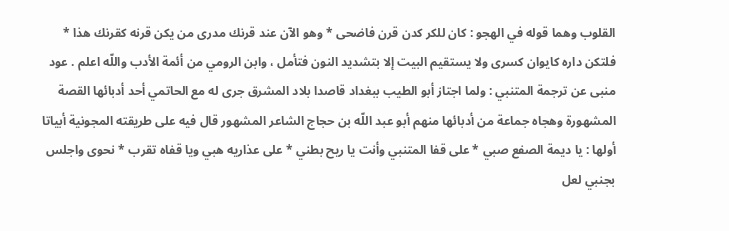القلوب وهما قوله في الهجو : كان للكر كدن قرن فاضحى * وهو الآن عند قرنك مدرى من يكن قرنه كقرنك هذا * فلتكن داره كايوان كسرى ولا يستقيم البيت إلا بتشديد النون فتأمل ، وابن الرومي من أئمة الأدب واللّه اعلم . عود منبى عن ترجمة المتنبي : ولما اجتاز أبو الطيب ببغداد قاصدا بلاد المشرق جرى له مع الحاتمي أحد أدبائها القصة المشهورة وهجاه جماعة من أدبائها منهم أبو عبد اللّه بن حجاج الشاعر المشهور قال فيه على طريقته المجونية أبياتا أولها : يا ديمة الصفع صبي * على قفا المتنبي وأنت يا ريح بطني * على عذاريه هبي ويا قفاه تقرب * نحوى واجلس بجنبي لعل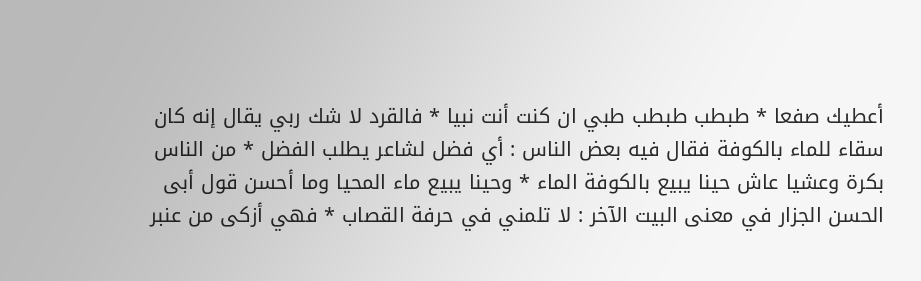أعطيك صفعا * طبطب طبطب طبي ان كنت أنت نبيا * فالقرد لا شك ربي يقال إنه كان سقاء للماء بالكوفة فقال فيه بعض الناس : أي فضل لشاعر يطلب الفضل * من الناس بكرة وعشيا عاش حينا يبيع بالكوفة الماء * وحينا يبيع ماء المحيا وما أحسن قول أبى الحسن الجزار في معنى البيت الآخر : لا تلمني في حرفة القصاب * فهي أزكى من عنبر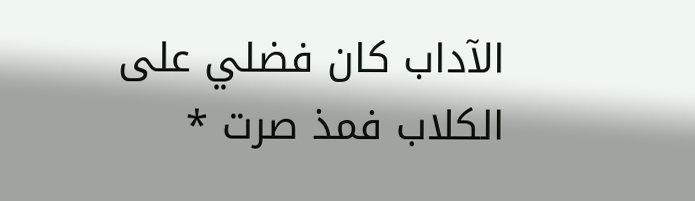الآداب كان فضلي على الكلاب فمذ صرت *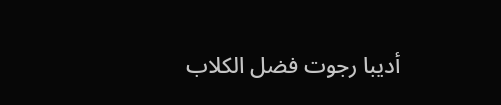أديبا رجوت فضل الكلاب